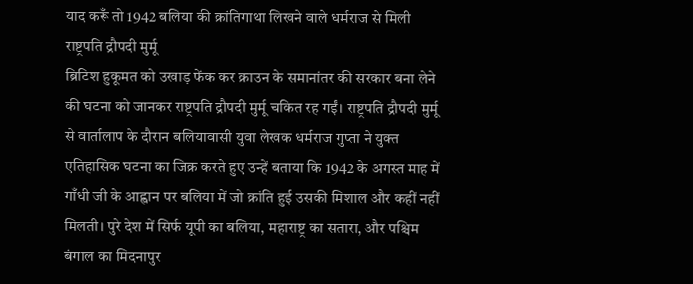याद करूँ तो 1942 बलिया की क्रांतिगाथा लिखने वाले धर्मराज से मिली राष्ट्रपति द्रौपदी मुर्मू
ब्रिटिश हुकूमत को उखाड़ फेंक कर क्राउन के समानांतर की सरकार बना लेने की घटना को जानकर राष्ट्रपति द्रौपदी मुर्मू चकित रह गईं। राष्ट्रपति द्रौपदी मुर्मू से वार्तालाप के दौरान बलियावासी युवा लेखक धर्मराज गुप्ता ने युक्त एतिहासिक घटना का जिक्र करते हुए उन्हें बताया कि 1942 के अगस्त माह में गाँधी जी के आह्वान पर बलिया में जो क्रांति हुई उसकी मिशाल और कहीं नहीं मिलती। पुरे देश में सिर्फ यूपी का बलिया, महाराष्ट्र का सतारा, और पश्चिम बंगाल का मिदनापुर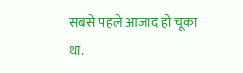सबसे पहले आजाद हो चूका था.